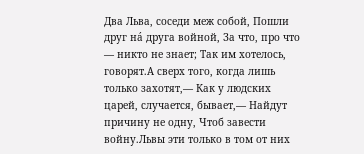Два Льва, соседи меж собой, Пошли друг нá друга войной, За что, про что — никто не знает; Так им хотелось, говорят.А сверх того, когда лишь только захотят,— Как у людских царей, случается, бывает,— Найдут причину не одну, Чтоб завести войну.Львы эти только в том от них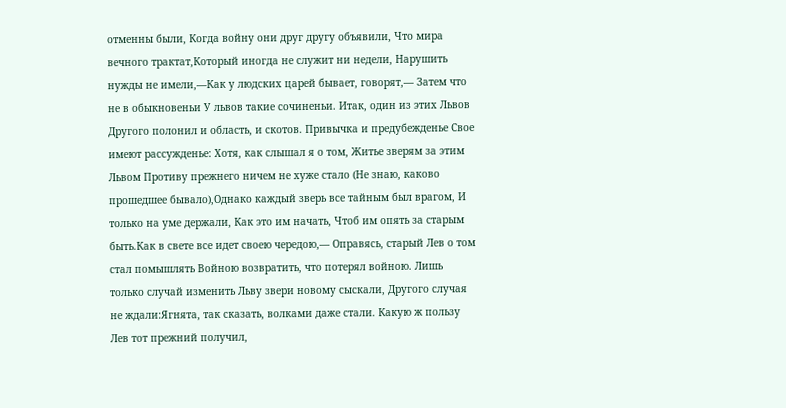отменны были, Когда войну они друг другу объявили, Что мира вечного трактат,Который иногда не служит ни недели, Нарушить нужды не имели,—Как у людских царей бывает, говорят,— Затем что не в обыкновеньи У львов такие сочиненьи. Итак, один из этих Львов Другого полонил и область, и скотов. Привычка и предубежденье Свое имеют рассужденье: Хотя, как слышал я о том, Житье зверям за этим Львом Противу прежнего ничем не хуже стало (Не знаю, каково прошедшее бывало),Однако каждый зверь все тайным был врагом, И только на уме держали, Как это им начать, Чтоб им опять за старым быть.Как в свете все идет своею чередою,— Оправясь, старый Лев о том стал помышлять Войною возвратить, что потерял войною. Лишь только случай изменить Льву звери новому сыскали, Другого случая не ждали:Ягнята, так сказать, волками даже стали. Какую ж пользу Лев тот прежний получил,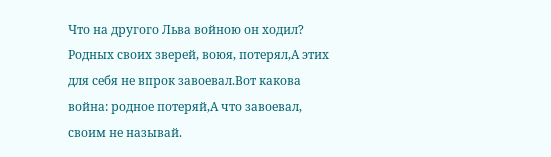Что на другого Льва войною он ходил? Родных своих зверей, воюя, потерял,А этих для себя не впрок завоевал.Вот какова война: родное потеряй,А что завоевал, своим не называй.